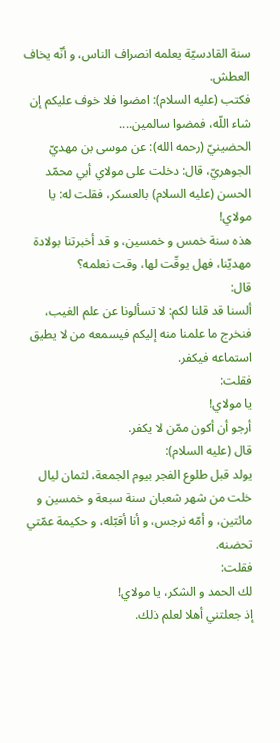سنة القادسيّة يعلمه انصراف الناس، و أنّه يخاف العطش.
فكتب (عليه السلام): امضوا فلا خوف عليكم إن شاء اللّه، فمضوا سالمين....
الحضينيّ (رحمه الله): عن موسى بن مهديّ الجوهريّ، قال: دخلت على مولاي أبي محمّد الحسن (عليه السلام) بالعسكر، فقلت له: يا مولاي!
هذه سنة خمس و خمسين، و قد أخبرتنا بولادة مهديّنا، فهل يوقّت لها، وقت نعلمه؟
قال:
ألسنا قد قلنا لكم: لا تسألونا عن علم الغيب، فنخرج ما علمنا منه إليكم فيسمعه من لا يطيق استماعه فيكفر.
فقلت:
يا مولاي!
أرجو أن أكون ممّن لا يكفر.
قال (عليه السلام):
يولد قبل طلوع الفجر بيوم الجمعة، لثمان ليال خلت من شهر شعبان سنة سبعة و خمسين و مائتين، و أمّه نرجس، و أنا أقبّله، و حكيمة عمّتي تحضنه.
فقلت:
لك الحمد و الشكر، يا مولاي!
إذ جعلتني أهلا لعلم ذلك.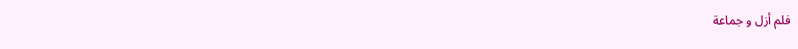فلم أزل و جماعة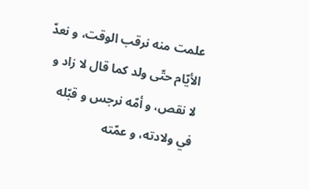علمت منه نرقب الوقت، و نعدّ الأيّام حتّى ولد كما قال لا زاد و لا نقص، و أمّه نرجس و قبّله في ولادته، و عمّته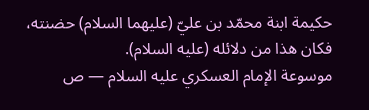حكيمة ابنة محمّد بن عليّ (عليهما السلام) حضنته، فكان هذا من دلائله (عليه السلام).
موسوعة الإمام العسكري عليه السلام — ص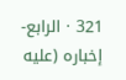321 · الرابع- إخباره (عليه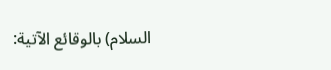السلام) بالوقائع الآتية: